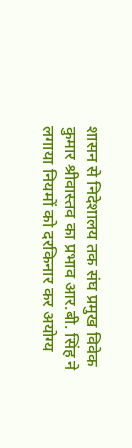शासन से निदेशालय तक संघ प्रमुख विवेक कुमार श्रीवास्तव का प्रभाव आर.बी. सिंह ने लगाया नियमों को दरकिनार कर अयोग्य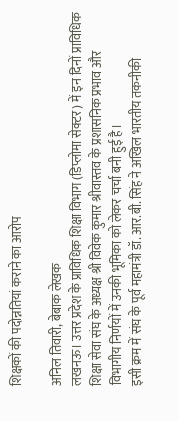शिक्षकों की पदोन्नतियां कराने का आरोप

अनिल तिवारी, बेबाक लेखक
लखनऊ। उत्तर प्रदेश के प्राविधिक शिक्षा विभाग (डिप्लोमा सेक्टर) में इन दिनों प्राविधिक शिक्षा सेवा संघ के अध्यक्ष श्री विवेक कुमार श्रीवास्तव के प्रशासनिक प्रभाव और विभागीय निर्णयों में उनकी भूमिका को लेकर चर्चा बनी हुई है।
इसी क्रम में संघ के पूर्व महामंत्री डॉ. आर.बी. सिंह ने अखिल भारतीय तकनीकी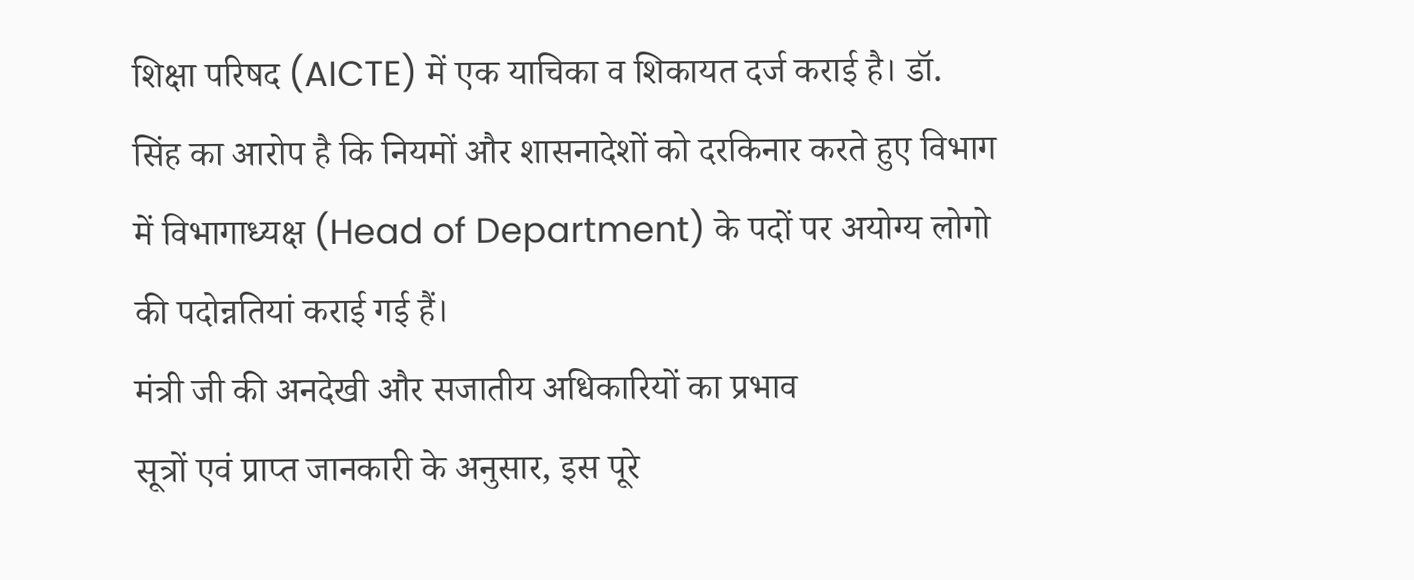शिक्षा परिषद (AICTE) में एक याचिका व शिकायत दर्ज कराई है। डॉ. सिंह का आरोप है कि नियमों और शासनादेशों को दरकिनार करते हुए विभाग में विभागाध्यक्ष (Head of Department) के पदों पर अयोग्य लोगो की पदोन्नतियां कराई गई हैं।
मंत्री जी की अनदेखी और सजातीय अधिकारियों का प्रभाव
सूत्रों एवं प्राप्त जानकारी के अनुसार, इस पूरे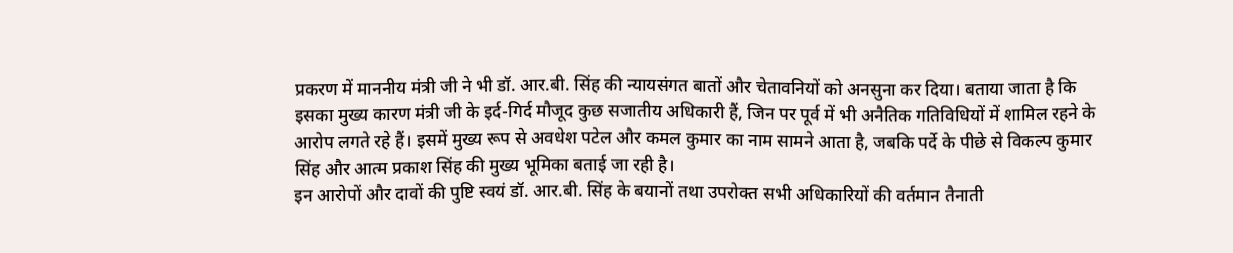प्रकरण में माननीय मंत्री जी ने भी डॉ. आर.बी. सिंह की न्यायसंगत बातों और चेतावनियों को अनसुना कर दिया। बताया जाता है कि इसका मुख्य कारण मंत्री जी के इर्द-गिर्द मौजूद कुछ सजातीय अधिकारी हैं, जिन पर पूर्व में भी अनैतिक गतिविधियों में शामिल रहने के आरोप लगते रहे हैं। इसमें मुख्य रूप से अवधेश पटेल और कमल कुमार का नाम सामने आता है, जबकि पर्दे के पीछे से विकल्प कुमार सिंह और आत्म प्रकाश सिंह की मुख्य भूमिका बताई जा रही है।
इन आरोपों और दावों की पुष्टि स्वयं डॉ. आर.बी. सिंह के बयानों तथा उपरोक्त सभी अधिकारियों की वर्तमान तैनाती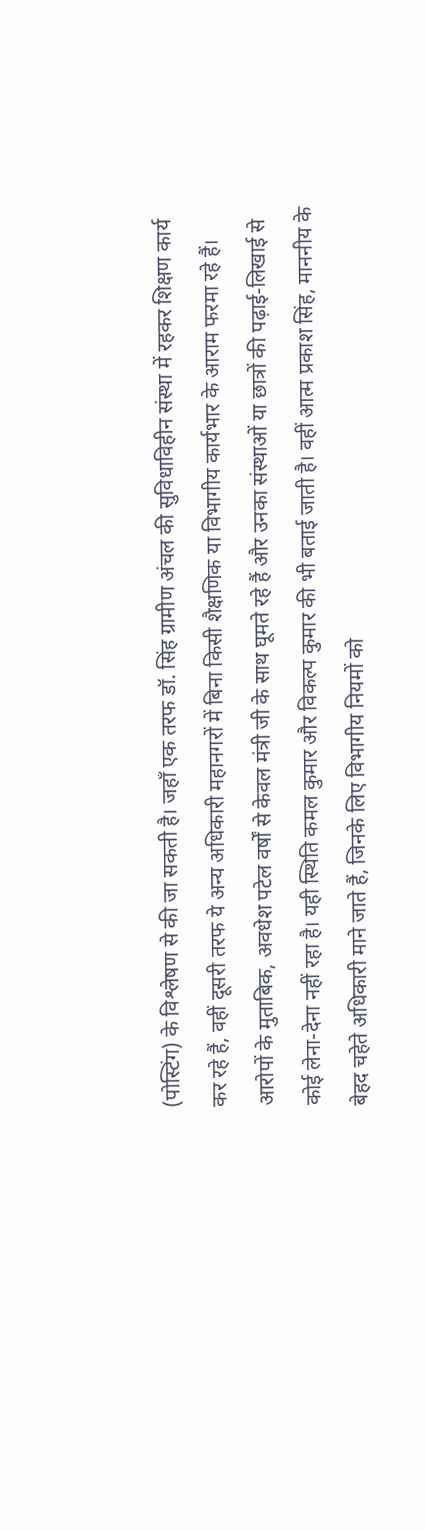(पोस्टिंग) के विश्लेषण से की जा सकती है। जहाँ एक तरफ डॉ. सिंह ग्रामीण अंचल की सुविधाविहीन संस्था में रहकर शिक्षण कार्य कर रहे हैं, वहीं दूसरी तरफ ये अन्य अधिकारी महानगरों में बिना किसी शैक्षणिक या विभागीय कार्यभार के आराम फरमा रहे हैं।
आरोपों के मुताबिक, अवधेश पटेल वर्षों से केवल मंत्री जी के साथ घूमते रहे हैं और उनका संस्थाओं या छात्रों की पढ़ाई-लिखाई से कोई लेना-देना नहीं रहा है। यही स्थिति कमल कुमार और विकल्प कुमार की भी बताई जाती है। वहीं आत्म प्रकाश सिंह, माननीय के बेहद चहेते अधिकारी माने जाते हैं, जिनके लिए विभागीय नियमों को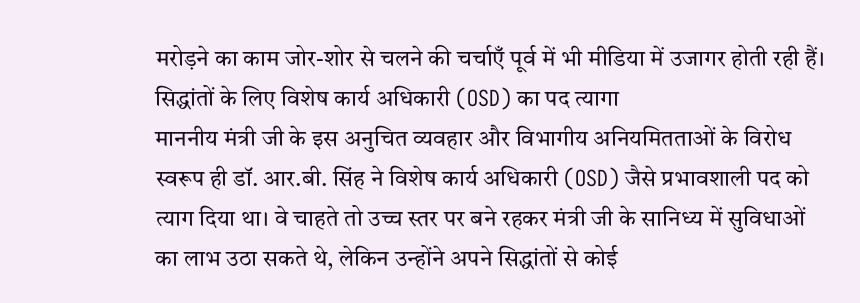मरोड़ने का काम जोर-शोर से चलने की चर्चाएँ पूर्व में भी मीडिया में उजागर होती रही हैं।
सिद्धांतों के लिए विशेष कार्य अधिकारी (OSD) का पद त्यागा
माननीय मंत्री जी के इस अनुचित व्यवहार और विभागीय अनियमितताओं के विरोध स्वरूप ही डॉ. आर.बी. सिंह ने विशेष कार्य अधिकारी (OSD) जैसे प्रभावशाली पद को त्याग दिया था। वे चाहते तो उच्च स्तर पर बने रहकर मंत्री जी के सानिध्य में सुविधाओं का लाभ उठा सकते थे, लेकिन उन्होंने अपने सिद्धांतों से कोई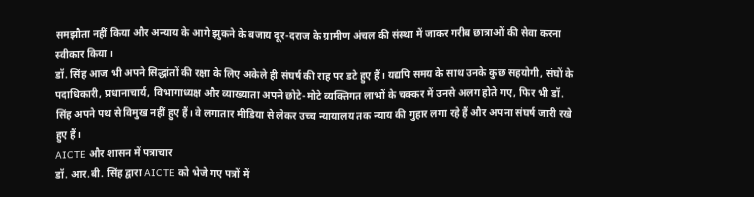समझौता नहीं किया और अन्याय के आगे झुकने के बजाय दूर-दराज के ग्रामीण अंचल की संस्था में जाकर गरीब छात्राओं की सेवा करना स्वीकार किया।
डॉ. सिंह आज भी अपने सिद्धांतों की रक्षा के लिए अकेले ही संघर्ष की राह पर डटे हुए हैं। यद्यपि समय के साथ उनके कुछ सहयोगी, संघों के पदाधिकारी, प्रधानाचार्य, विभागाध्यक्ष और व्याख्याता अपने छोटे-मोटे व्यक्तिगत लाभों के चक्कर में उनसे अलग होते गए, फिर भी डॉ. सिंह अपने पथ से विमुख नहीं हुए हैं। वे लगातार मीडिया से लेकर उच्च न्यायालय तक न्याय की गुहार लगा रहे हैं और अपना संघर्ष जारी रखे हुए हैं।
AICTE और शासन में पत्राचार
डॉ. आर.बी. सिंह द्वारा AICTE को भेजे गए पत्रों में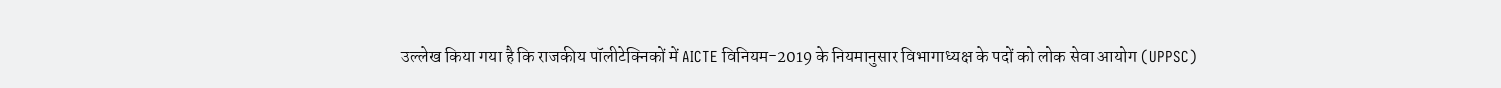उल्लेख किया गया है कि राजकीय पॉलीटेक्निकों में AICTE विनियम-2019 के नियमानुसार विभागाध्यक्ष के पदों को लोक सेवा आयोग (UPPSC)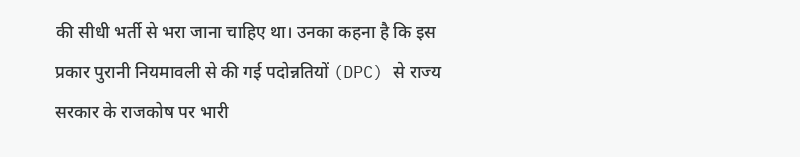की सीधी भर्ती से भरा जाना चाहिए था। उनका कहना है कि इस प्रकार पुरानी नियमावली से की गई पदोन्नतियों (DPC) से राज्य सरकार के राजकोष पर भारी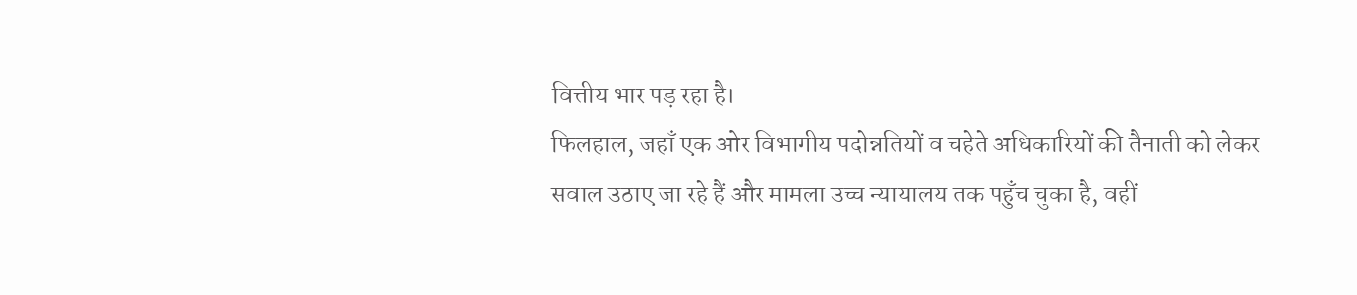वित्तीय भार पड़ रहा है।
फिलहाल, जहाँ एक ओर विभागीय पदोन्नतियों व चहेते अधिकारियों की तैनाती को लेकर सवाल उठाए जा रहे हैं और मामला उच्च न्यायालय तक पहुँच चुका है, वहीं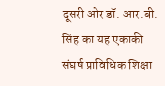दूसरी ओर डॉ. आर.बी. सिंह का यह एकाकी संघर्ष प्राविधिक शिक्षा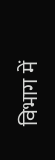विभाग में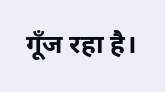गूँज रहा है।